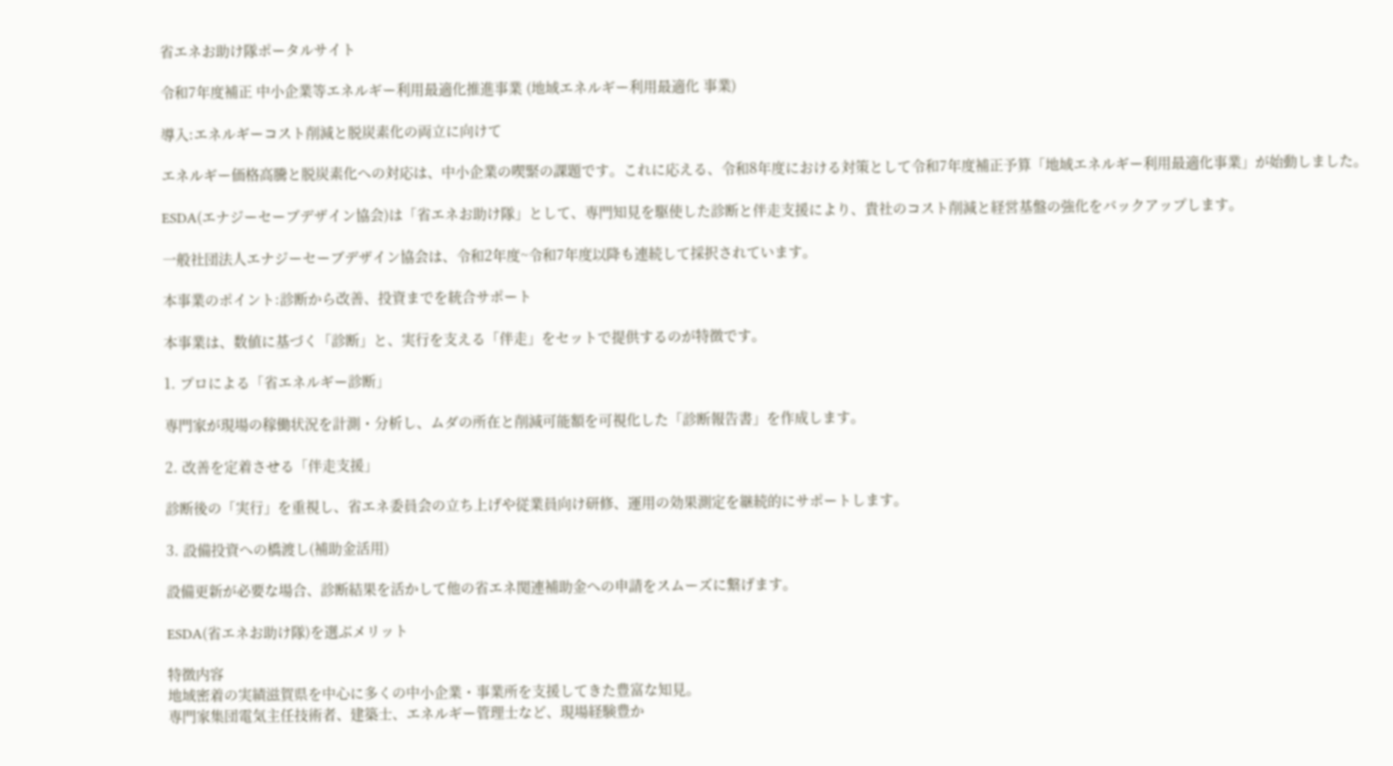省エネお助け隊ポータルサイト

令和7年度補正 中小企業等エネルギー利用最適化推進事業 (地域エネルギー利用最適化 事業)

導入:エネルギーコスト削減と脱炭素化の両立に向けて

エネルギー価格高騰と脱炭素化への対応は、中小企業の喫緊の課題です。これに応える、令和8年度における対策として令和7年度補正予算「地域エネルギー利用最適化事業」が始動しました。

ESDA(エナジーセーブデザイン協会)は「省エネお助け隊」として、専門知見を駆使した診断と伴走支援により、貴社のコスト削減と経営基盤の強化をバックアップします。

一般社団法人エナジーセーブデザイン協会は、令和2年度~令和7年度以降も連続して採択されています。

本事業のポイント:診断から改善、投資までを統合サポート

本事業は、数値に基づく「診断」と、実行を支える「伴走」をセットで提供するのが特徴です。

1. プロによる「省エネルギー診断」

専門家が現場の稼働状況を計測・分析し、ムダの所在と削減可能額を可視化した「診断報告書」を作成します。

2. 改善を定着させる「伴走支援」

診断後の「実行」を重視し、省エネ委員会の立ち上げや従業員向け研修、運用の効果測定を継続的にサポートします。

3. 設備投資への橋渡し(補助金活用)

設備更新が必要な場合、診断結果を活かして他の省エネ関連補助金への申請をスムーズに繋げます。

ESDA(省エネお助け隊)を選ぶメリット

特徴内容
地域密着の実績滋賀県を中心に多くの中小企業・事業所を支援してきた豊富な知見。
専門家集団電気主任技術者、建築士、エネルギー管理士など、現場経験豊か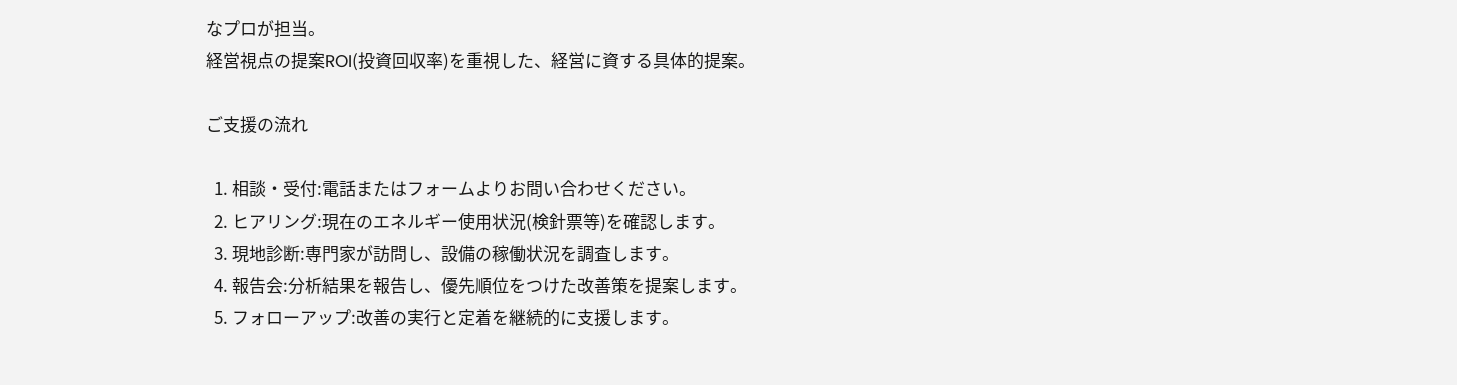なプロが担当。
経営視点の提案ROI(投資回収率)を重視した、経営に資する具体的提案。

ご支援の流れ

  1. 相談・受付:電話またはフォームよりお問い合わせください。
  2. ヒアリング:現在のエネルギー使用状況(検針票等)を確認します。
  3. 現地診断:専門家が訪問し、設備の稼働状況を調査します。
  4. 報告会:分析結果を報告し、優先順位をつけた改善策を提案します。
  5. フォローアップ:改善の実行と定着を継続的に支援します。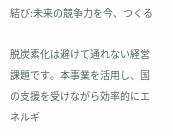結び:未来の競争力を今、つくる

脱炭素化は避けて通れない経営課題です。本事業を活用し、国の支援を受けながら効率的にエネルギ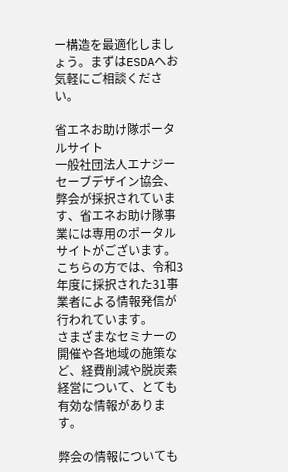ー構造を最適化しましょう。まずはESDAへお気軽にご相談ください。

省エネお助け隊ポータルサイト
一般社団法人エナジーセーブデザイン協会、弊会が採択されています、省エネお助け隊事業には専用のポータルサイトがございます。
こちらの方では、令和3年度に採択された31事業者による情報発信が行われています。
さまざまなセミナーの開催や各地域の施策など、経費削減や脱炭素経営について、とても有効な情報があります。

弊会の情報についても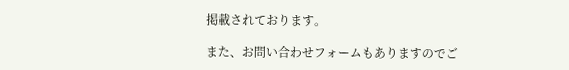掲載されております。

また、お問い合わせフォームもありますのでご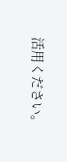活用ください。